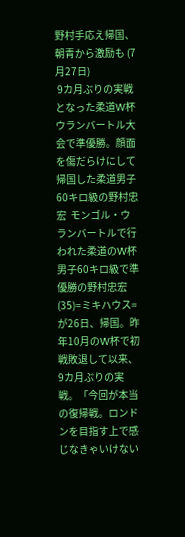野村手応え帰国、朝青から激励も (7月27日)
 9カ月ぶりの実戦となった柔道W杯ウランバートル大会で準優勝。顔面を傷だらけにして帰国した柔道男子60キロ級の野村忠宏  モンゴル・ウランバートルで行われた柔道のW杯男子60キロ級で準優勝の野村忠宏(35)=ミキハウス=が26日、帰国。昨年10月のW杯で初戦敗退して以来、9カ月ぶりの実戦。「今回が本当の復帰戦。ロンドンを目指す上で感じなきゃいけない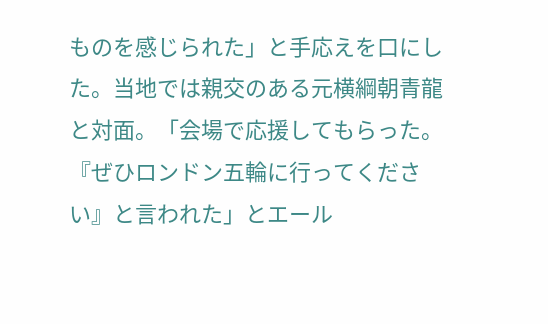ものを感じられた」と手応えを口にした。当地では親交のある元横綱朝青龍と対面。「会場で応援してもらった。『ぜひロンドン五輪に行ってください』と言われた」とエール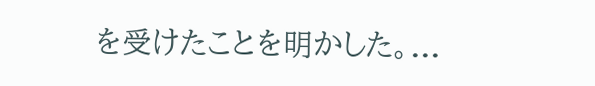を受けたことを明かした。...